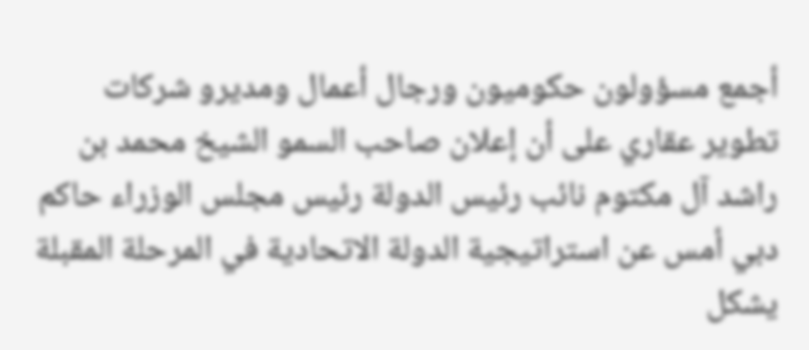أجمع مسؤولون حكوميون ورجال أعمال ومديرو شركات تطوير عقاري على أن إعلان صاحب السمو الشيخ محمد بن راشد آل مكتوم نائب رئيس الدولة رئيس مجلس الوزراء حاكم دبي أمس عن استراتيجية الدولة الاتحادية في المرحلة المقبلة يشكل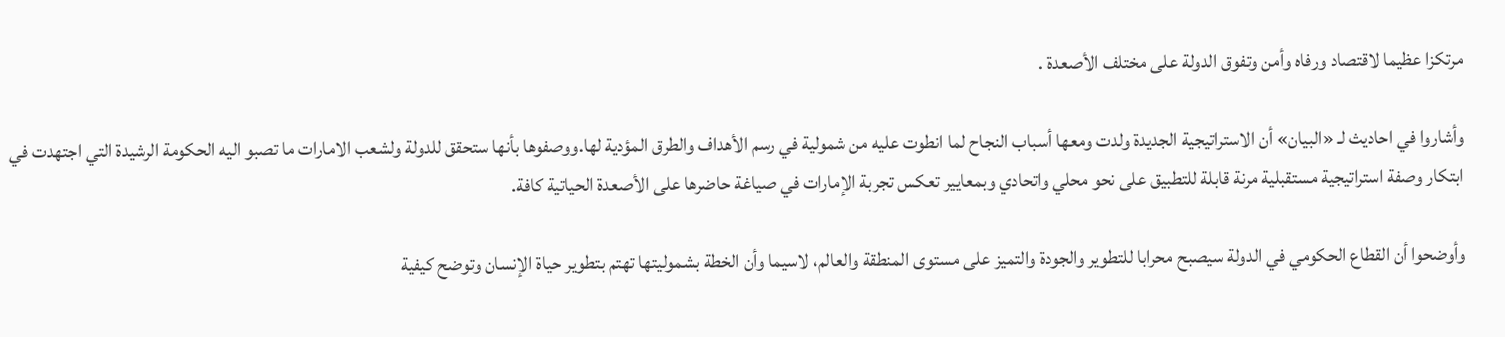مرتكزا عظيما لاقتصاد ورفاه وأمن وتفوق الدولة على مختلف الأصعدة .

وأشاروا في احاديث لـ «البيان» أن الاستراتيجية الجديدة ولدت ومعها أسباب النجاح لما انطوت عليه من شمولية في رسم الأهداف والطرق المؤدية لها.ووصفوها بأنها ستحقق للدولة ولشعب الامارات ما تصبو اليه الحكومة الرشيدة التي اجتهدت في ابتكار وصفة استراتيجية مستقبلية مرنة قابلة للتطبيق على نحو محلي واتحادي وبمعايير تعكس تجربة الإمارات في صياغة حاضرها على الأصعدة الحياتية كافة.

وأوضحوا أن القطاع الحكومي في الدولة سيصبح محرابا للتطوير والجودة والتميز على مستوى المنطقة والعالم، لاسيما وأن الخطة بشموليتها تهتم بتطوير حياة الإنسان وتوضح كيفية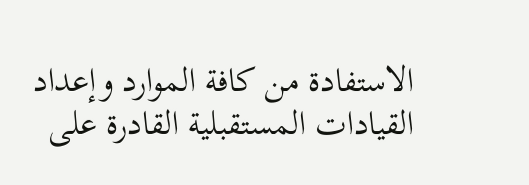الاستفادة من كافة الموارد وإعداد القيادات المستقبلية القادرة على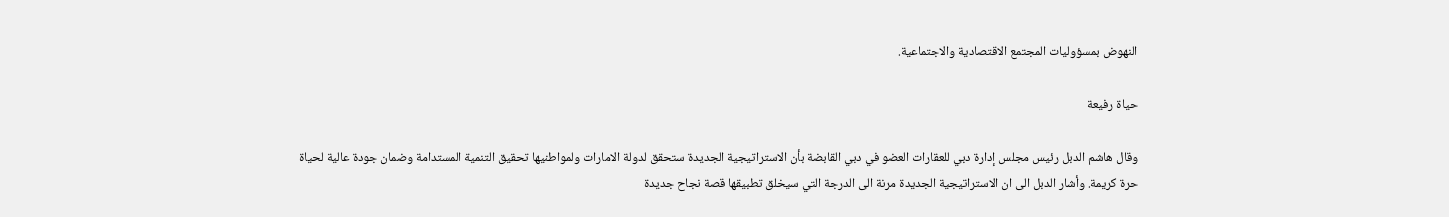النهوض بمسؤوليات المجتمع الاقتصادية والاجتماعية.

حياة رفيعة

وقال هاشم الدبل رئيس مجلس إدارة دبي للعقارات العضو في دبي القابضة بأن الاستراتيجية الجديدة ستحقق لدولة الامارات ولمواطنيها تحقيق التنمية المستدامة وضمان جودة عالية لحياة حرة كريمة. وأشار الدبل الى ان الاستراتيجية الجديدة مرنة الى الدرجة التي سيخلق تطبيقها قصة نجاح جديدة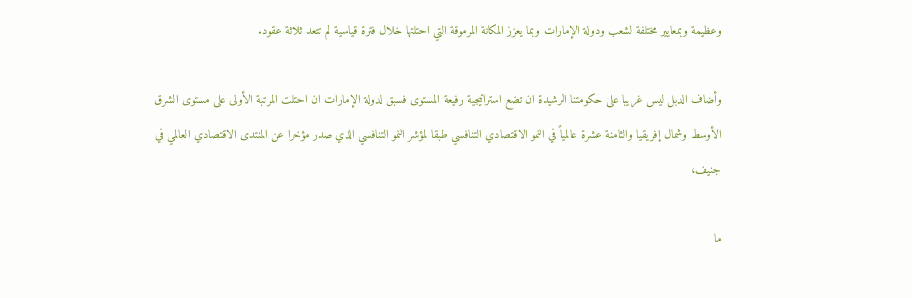وعظيمة وبمعايير مختلفة لشعب ودولة الإمارات وبما يعزز المكانة المرموقة التي احتلتها خلال فترة قياسية لم تتعد ثلاثة عقود.

وأضاف الدبل ليس غريبا على حكومتنا الرشيدة ان تضع استراتيجية رفيعة المستوى فسبق لدولة الإمارات ان احتلت المرتبة الأولى على مستوى الشرق الأوسط وشمال إفريقيا والثامنة عشرة عالمياً في النمو الاقتصادي التنافسي طبقا لمؤشر النمو التنافسي الذي صدر مؤخرا عن المنتدى الاقتصادي العالمي في جنيف،

ما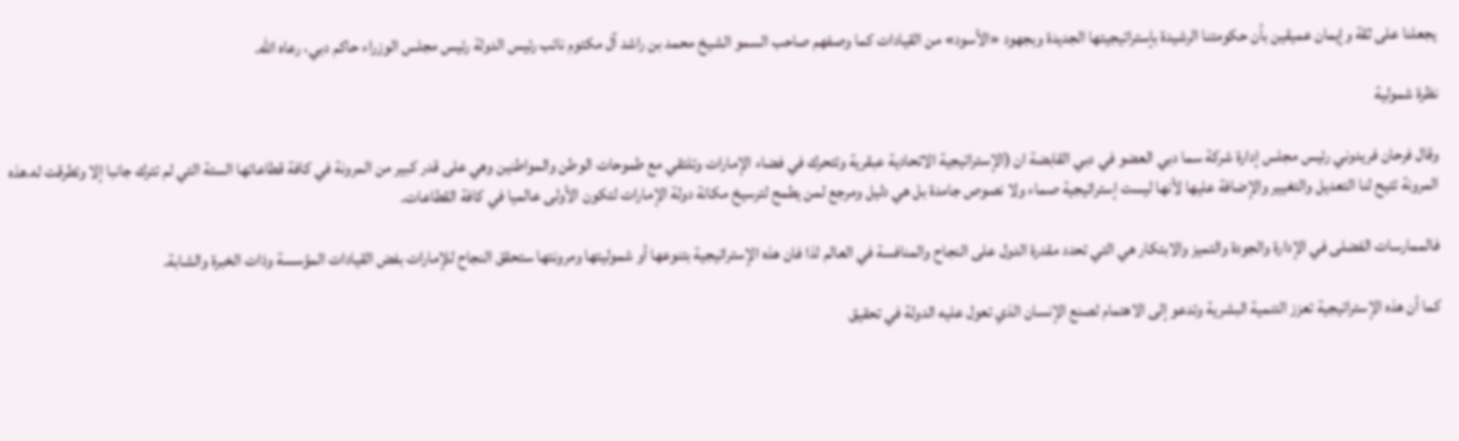يجعلنا على ثقة وإيمان عميقين بأن حكومتنا الرشيدة بإستراتيجيتها الجديدة وبجهود «الأسود» من القيادات كما وصفهم صاحب السمو الشيخ محمد بن راشد آل مكتوم نائب رئيس الدولة رئيس مجلس الوزراء حاكم دبي، رعاه الله.

نظرة شمولية

وقال فرحان فريدوني رئيس مجلس إدارة شركة سما دبي العضو في دبي القابضة ان (الإستراتيجية الاتحادية عبقرية وتتحرك في فضاء الإمارات وتلتقي مع طموحات الوطن والمواطنين وهي على قدر كبير من المرونة في كافة قطاعاتها الستة التي لم تترك جانبا إلا وتطرقت له.هذه المرونة تتيح لنا التعديل والتغيير والإضافة عليها لأنها ليست إستراتيجية صماء ولا نصوص جامدة بل هي دليل ومرجع لمن يطمح لترسيخ مكانة دولة الإمارات لتكون الأولى عالميا في كافة القطاعات.

فالممارسات الفضلى في الإدارة والجودة والتميز والابتكار هي التي تحدد مقدرة الدول على النجاح والمنافسة في العالم لذا فان هذه الإستراتيجية بتنوعها أو شموليتها ومرونتها ستحقق النجاح للإمارات بفض القيادات المؤسسة وذات الخبرة والشابة.

كما أن هذه الإستراتيجية تعزز التنمية البشرية وتدعو إلى الاهتمام لصنع الإنسان الذي تعول عليه الدولة في تحقيق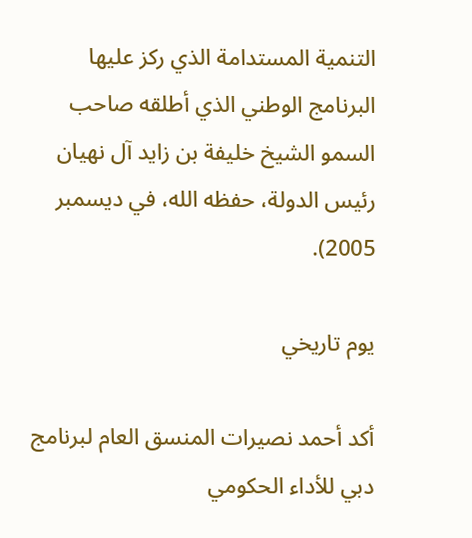التنمية المستدامة الذي ركز عليها البرنامج الوطني الذي أطلقه صاحب السمو الشيخ خليفة بن زايد آل نهيان رئيس الدولة، حفظه الله، في ديسمبر 2005).

يوم تاريخي

أكد أحمد نصيرات المنسق العام لبرنامج دبي للأداء الحكومي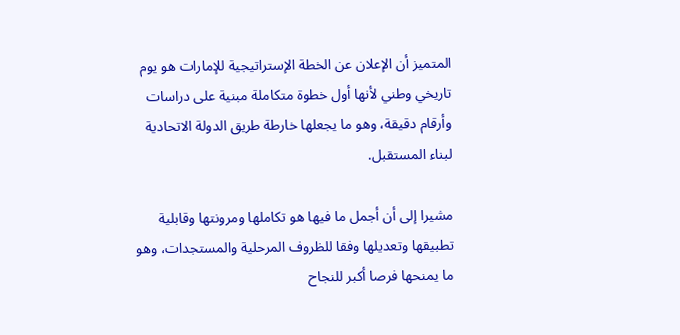المتميز أن الإعلان عن الخطة الإستراتيجية للإمارات هو يوم تاريخي وطني لأنها أول خطوة متكاملة مبنية على دراسات وأرقام دقيقة، وهو ما يجعلها خارطة طريق الدولة الاتحادية لبناء المستقبل.

مشيرا إلى أن أجمل ما فيها هو تكاملها ومرونتها وقابلية تطبيقها وتعديلها وفقا للظروف المرحلية والمستجدات، وهو ما يمنحها فرصا أكبر للنجاح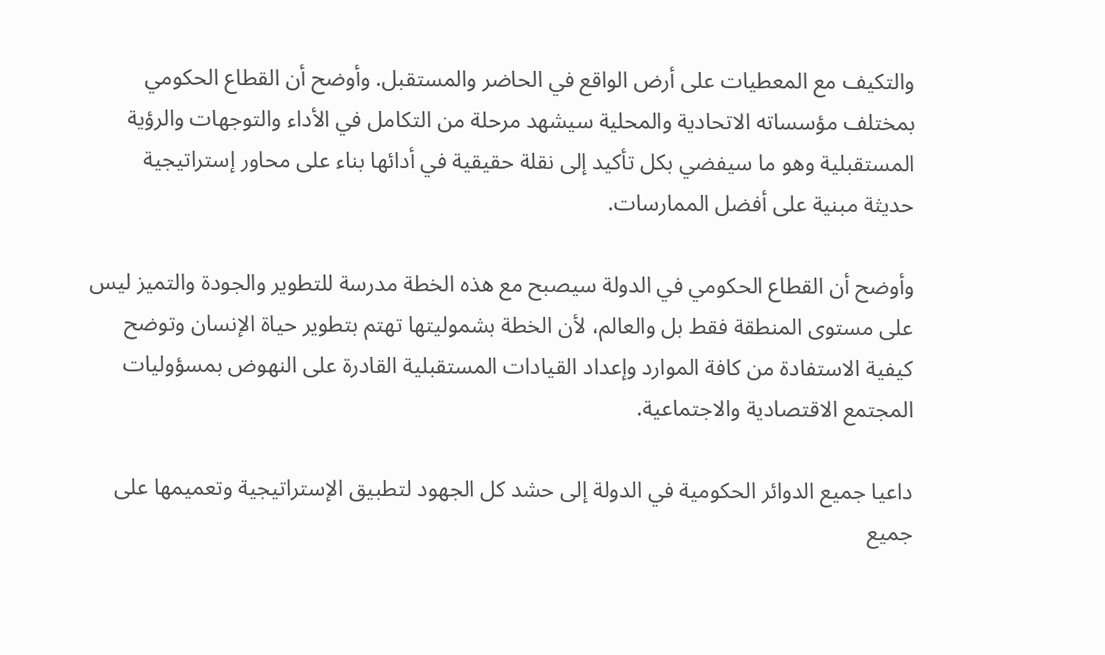والتكيف مع المعطيات على أرض الواقع في الحاضر والمستقبل. وأوضح أن القطاع الحكومي بمختلف مؤسساته الاتحادية والمحلية سيشهد مرحلة من التكامل في الأداء والتوجهات والرؤية المستقبلية وهو ما سيفضي بكل تأكيد إلى نقلة حقيقية في أدائها بناء على محاور إستراتيجية حديثة مبنية على أفضل الممارسات.

وأوضح أن القطاع الحكومي في الدولة سيصبح مع هذه الخطة مدرسة للتطوير والجودة والتميز ليس على مستوى المنطقة فقط بل والعالم، لأن الخطة بشموليتها تهتم بتطوير حياة الإنسان وتوضح كيفية الاستفادة من كافة الموارد وإعداد القيادات المستقبلية القادرة على النهوض بمسؤوليات المجتمع الاقتصادية والاجتماعية.

داعيا جميع الدوائر الحكومية في الدولة إلى حشد كل الجهود لتطبيق الإستراتيجية وتعميمها على جميع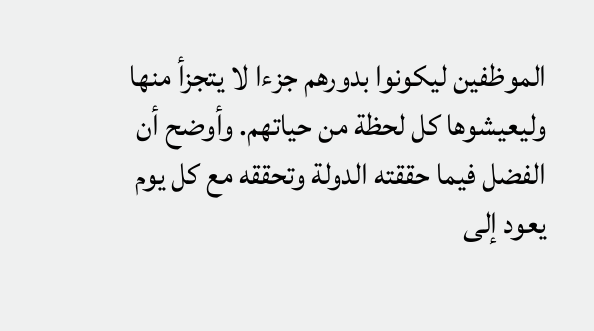الموظفين ليكونوا بدورهم جزءا لا يتجزأ منها وليعيشوها كل لحظة من حياتهم. وأوضح أن الفضل فيما حققته الدولة وتحققه مع كل يوم يعود إلى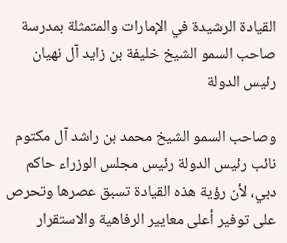القيادة الرشيدة في الإمارات والمتمثلة بمدرسة صاحب السمو الشيخ خليفة بن زايد آل نهيان رئيس الدولة

وصاحب السمو الشيخ محمد بن راشد آل مكتوم نائب رئيس الدولة رئيس مجلس الوزراء حاكم دبي، لأن رؤية هذه القيادة تسبق عصرها وتحرص على توفير أعلى معايير الرفاهية والاستقرار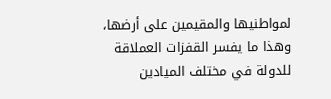لمواطنيها والمقيمين على أرضها، وهذا ما يفسر القفزات العملاقة للدولة في مختلف الميادين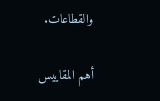والقطاعات.

أهم المقاييس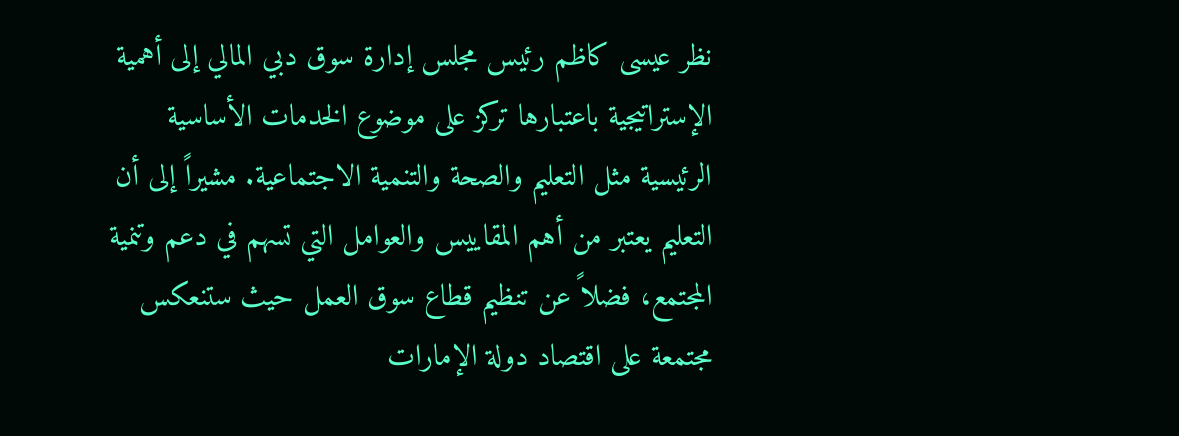نظر عيسى كاظم رئيس مجلس إدارة سوق دبي المالي إلى أهمية الإستراتيجية باعتبارها تركز على موضوع الخدمات الأساسية الرئيسية مثل التعليم والصحة والتنمية الاجتماعية. مشيراً إلى أن التعليم يعتبر من أهم المقاييس والعوامل التي تسهم في دعم وتنمية المجتمع، فضلاً عن تنظيم قطاع سوق العمل حيث ستنعكس مجتمعة على اقتصاد دولة الإمارات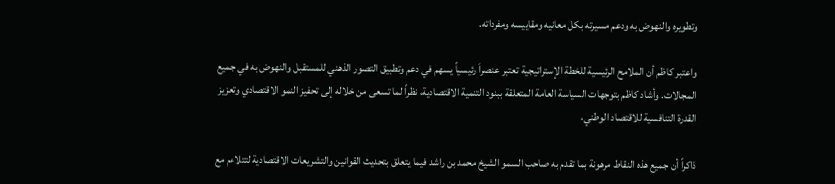وتطويره والنهوض به ودعم مسيرته بكل معانيه ومقاييسه ومفرداته.

واعتبر كاظم أن الملامح الرئيسية للخطة الإستراتيجية تعتبر عنصراَ رئيسياً يسهم في دعم وتطبيق التصور الذهني للمستقبل والنهوض به في جميع المجالات. وأشاد كاظم بتوجهات السياسة العامة المتعلقة ببنود التنمية الاقتصادية، نظراً لما تسعى من خلاله إلى تحفيز النمو الاقتصادي وتعزيز القدرة التنافسية للاقتصاد الوطني،

ذاكراً أن جميع هذه النقاط مرهونة بما تقدم به صاحب السمو الشيخ محمد بن راشد فيما يتعلق بتحديث القوانين والتشريعات الاقتصادية لتتلاءم مع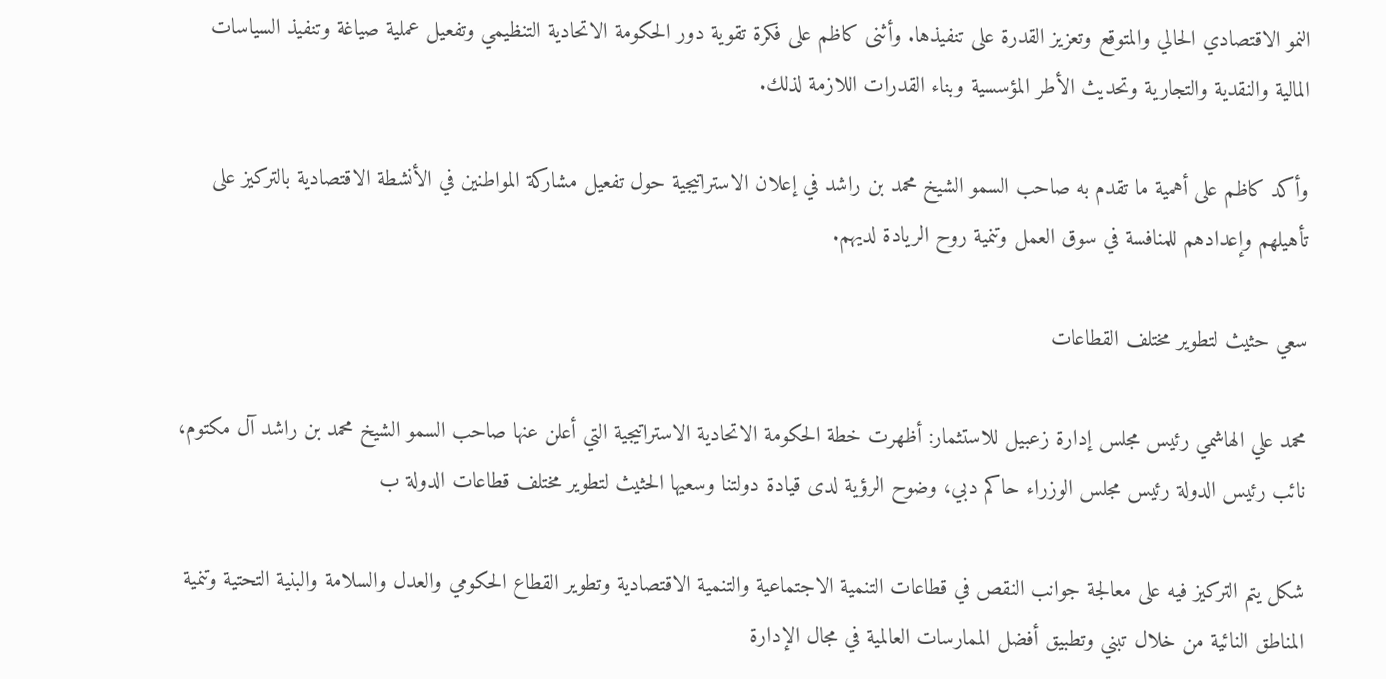النمو الاقتصادي الحالي والمتوقع وتعزيز القدرة على تنفيذها. وأثنى كاظم على فكرة تقوية دور الحكومة الاتحادية التنظيمي وتفعيل عملية صياغة وتنفيذ السياسات المالية والنقدية والتجارية وتحديث الأطر المؤسسية وبناء القدرات اللازمة لذلك.

وأكد كاظم على أهمية ما تقدم به صاحب السمو الشيخ محمد بن راشد في إعلان الاستراتيجية حول تفعيل مشاركة المواطنين في الأنشطة الاقتصادية بالتركيز على تأهيلهم وإعدادهم للمنافسة في سوق العمل وتنمية روح الريادة لديهم.

سعي حثيث لتطوير مختلف القطاعات

محمد علي الهاشمي رئيس مجلس إدارة زعبيل للاستثمار: أظهرت خطة الحكومة الاتحادية الاستراتيجية التي أعلن عنها صاحب السمو الشيخ محمد بن راشد آل مكتوم، نائب رئيس الدولة رئيس مجلس الوزراء حاكم دبي، وضوح الرؤية لدى قيادة دولتنا وسعيها الحثيث لتطوير مختلف قطاعات الدولة ب

شكل يتم التركيز فيه على معالجة جوانب النقص في قطاعات التنمية الاجتماعية والتنمية الاقتصادية وتطوير القطاع الحكومي والعدل والسلامة والبنية التحتية وتنمية المناطق النائية من خلال تبني وتطبيق أفضل الممارسات العالمية في مجال الإدارة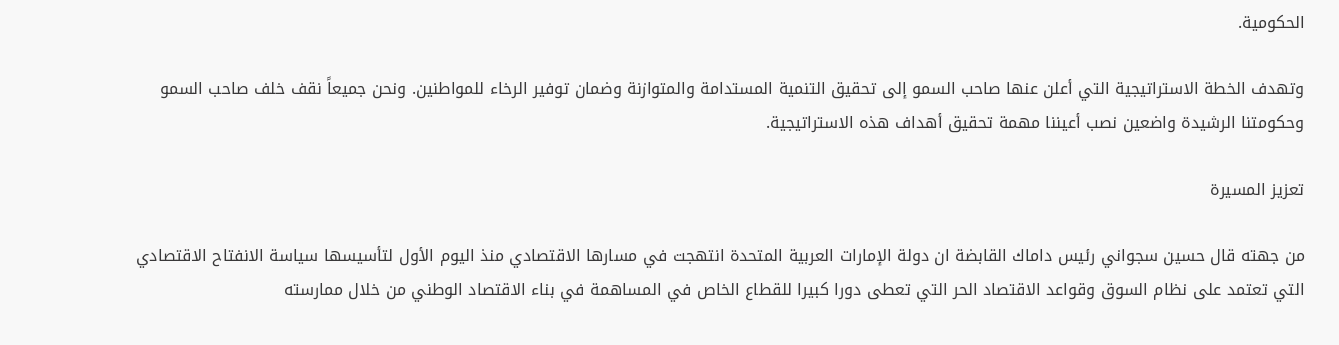الحكومية.

وتهدف الخطة الاستراتيجية التي أعلن عنها صاحب السمو إلى تحقيق التنمية المستدامة والمتوازنة وضمان توفير الرخاء للمواطنين. ونحن جميعاً نقف خلف صاحب السمو وحكومتنا الرشيدة واضعين نصب أعيننا مهمة تحقيق أهداف هذه الاستراتيجية.

تعزيز المسيرة

من جهته قال حسين سجواني رئيس داماك القابضة ان دولة الإمارات العربية المتحدة انتهجت في مسارها الاقتصادي منذ اليوم الأول لتأسيسها سياسة الانفتاح الاقتصادي التي تعتمد على نظام السوق وقواعد الاقتصاد الحر التي تعطى دورا كبيرا للقطاع الخاص في المساهمة في بناء الاقتصاد الوطني من خلال ممارسته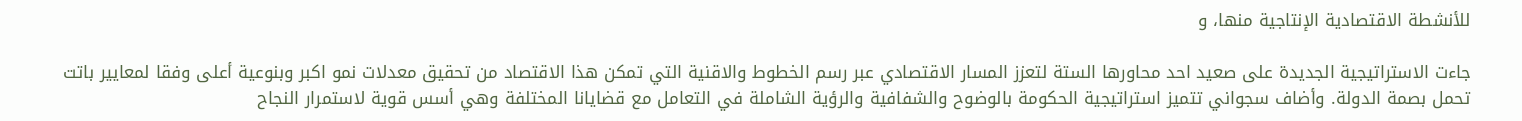للأنشطة الاقتصادية الإنتاجية منها، و

جاءت الاستراتيجية الجديدة على صعيد احد محاورها الستة لتعزز المسار الاقتصادي عبر رسم الخطوط والاقنية التي تمكن هذا الاقتصاد من تحقيق معدلات نمو اكبر وبنوعية أعلى وفقا لمعايير باتت تحمل بصمة الدولة. وأضاف سجواني تتميز استراتيجية الحكومة بالوضوح والشفافية والرؤية الشاملة في التعامل مع قضايانا المختلفة وهي أسس قوية لاستمرار النجاح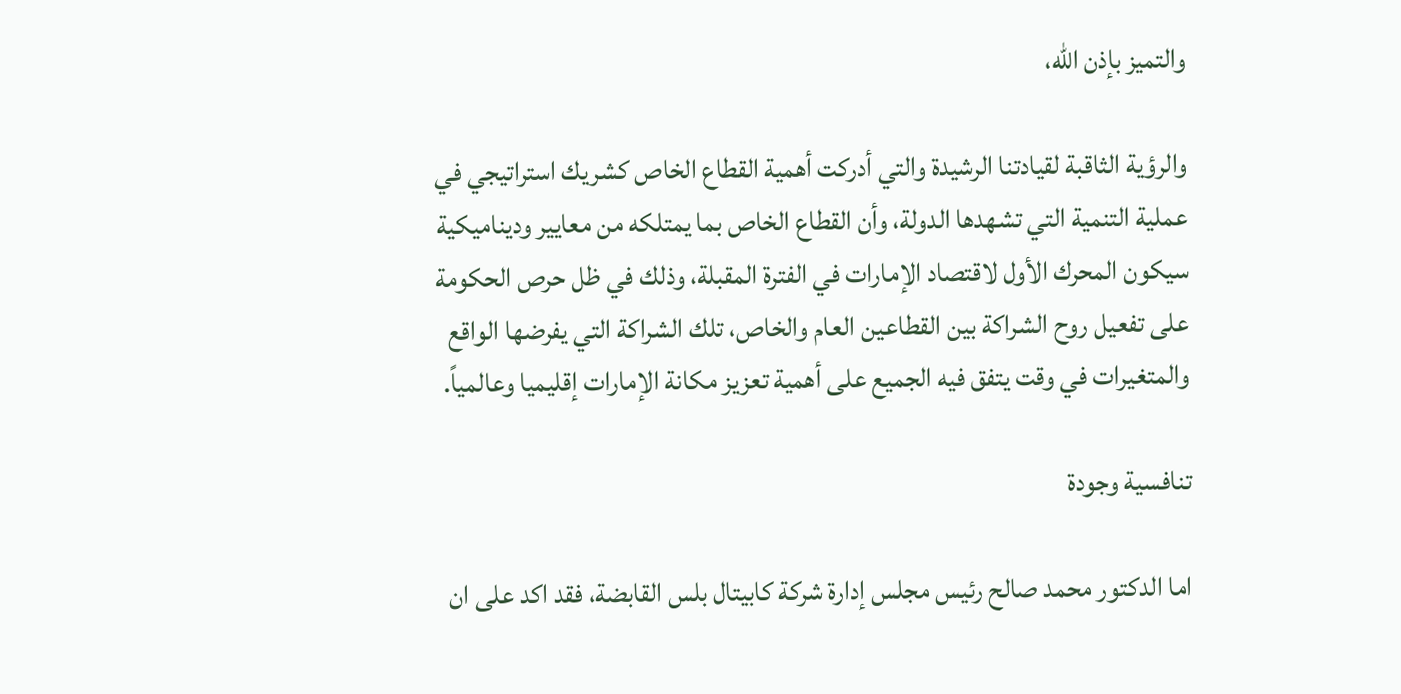والتميز بإذن الله،

والرؤية الثاقبة لقيادتنا الرشيدة والتي أدركت أهمية القطاع الخاص كشريك استراتيجي في عملية التنمية التي تشهدها الدولة، وأن القطاع الخاص بما يمتلكه من معايير وديناميكية سيكون المحرك الأول لاقتصاد الإمارات في الفترة المقبلة، وذلك في ظل حرص الحكومة على تفعيل روح الشراكة بين القطاعين العام والخاص، تلك الشراكة التي يفرضها الواقع والمتغيرات في وقت يتفق فيه الجميع على أهمية تعزيز مكانة الإمارات إقليميا وعالمياً.

تنافسية وجودة

اما الدكتور محمد صالح رئيس مجلس إدارة شركة كابيتال بلس القابضة، فقد اكد على ان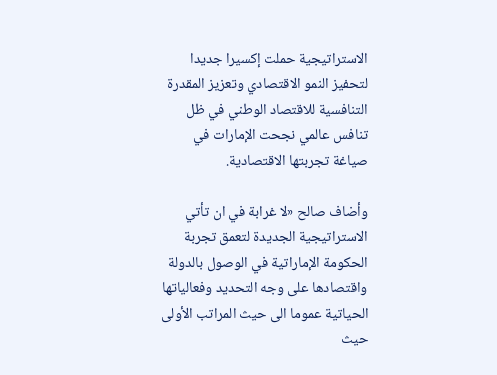الاستراتيجية حملت إكسيرا جديدا لتحفيز النمو الاقتصادي وتعزيز المقدرة التنافسية للاقتصاد الوطني في ظل تنافس عالمي نجحت الإمارات في صياغة تجربتها الاقتصادية.

وأضاف صالح «لا غرابة في ان تأتي الاستراتيجية الجديدة لتعمق تجربة الحكومة الإماراتية في الوصول بالدولة واقتصادها على وجه التحديد وفعالياتها الحياتية عموما الى حيث المراتب الأولى حيث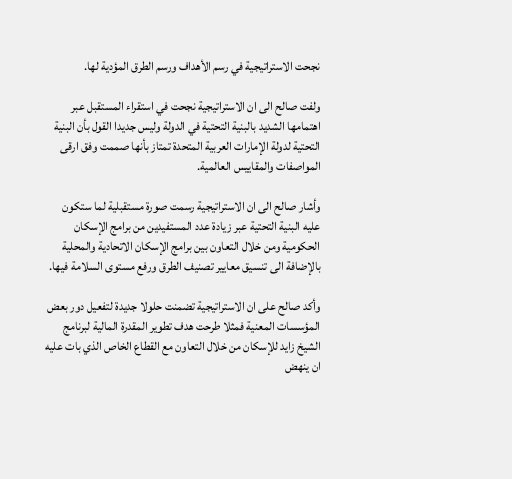نجحت الاستراتيجية في رسم الأهداف ورسم الطرق المؤدية لها.

ولفت صالح الى ان الاستراتيجية نجحت في استقراء المستقبل عبر اهتمامها الشديد بالبنية التحتية في الدولة وليس جديدا القول بأن البنية التحتية لدولة الإمارات العربية المتحدة تمتاز بأنها صممت وفق ارقى المواصفات والمقاييس العالمية.

وأشار صالح الى ان الاستراتيجية رسمت صورة مستقبلية لما ستكون عليه البنية التحتية عبر زيادة عدد المستفيدين من برامج الإسكان الحكومية ومن خلال التعاون بين برامج الإسكان الاتحادية والمحلية بالإضافة الى تنسيق معايير تصنيف الطرق ورفع مستوى السلامة فيها.

وأكد صالح على ان الاستراتيجية تضمنت حلولا جديدة لتفعيل دور بعض المؤسسات المعنية فمثلا طرحت هدف تطوير المقدرة المالية لبرنامج الشيخ زايد للإسكان من خلال التعاون مع القطاع الخاص الذي بات عليه ان ينهض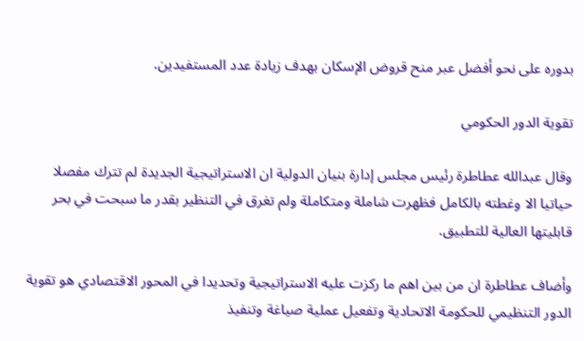بدوره على نحو أفضل عبر منح قروض الإسكان بهدف زيادة عدد المستفيدين.

تقوية الدور الحكومي

وقال عبدالله عطاطرة رئيس مجلس إدارة بنيان الدولية ان الاستراتيجية الجديدة لم تترك مفصلا حياتيا الا وغطته بالكامل فظهرت شاملة ومتكاملة ولم تغرق في التنظير بقدر ما سبحت في بحر قابليتها العالية للتطبيق.

وأضاف عطاطرة ان من بين اهم ما ركزت عليه الاستراتيجية وتحديدا في المحور الاقتصادي هو تقوية الدور التنظيمي للحكومة الاتحادية وتفعيل عملية صياغة وتنفيذ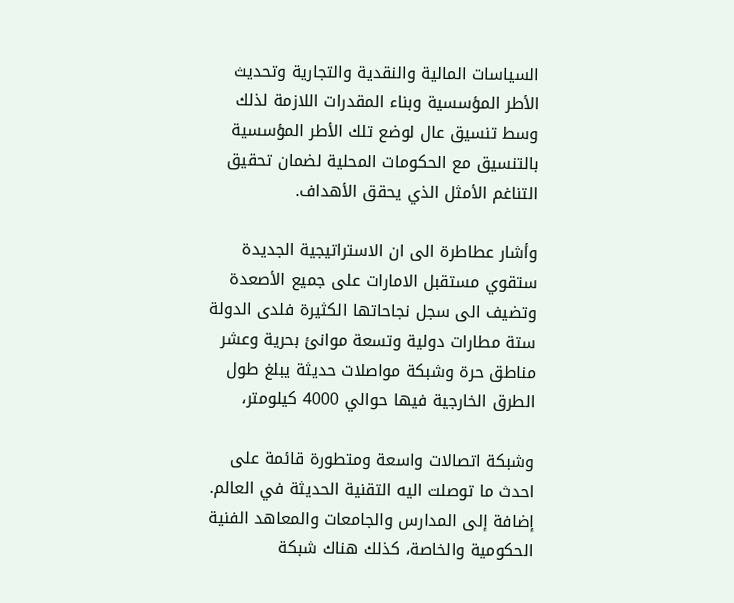السياسات المالية والنقدية والتجارية وتحديث الأطر المؤسسية وبناء المقدرات اللازمة لذلك وسط تنسيق عال لوضع تلك الأطر المؤسسية بالتنسيق مع الحكومات المحلية لضمان تحقيق التناغم الأمثل الذي يحقق الأهداف.

وأشار عطاطرة الى ان الاستراتيجية الجديدة ستقوي مستقبل الامارات على جميع الأصعدة وتضيف الى سجل نجاحاتها الكثيرة فلدى الدولة ستة مطارات دولية وتسعة موانئ بحرية وعشر مناطق حرة وشبكة مواصلات حديثة يبلغ طول الطرق الخارجية فيها حوالي 4000 كيلومتر،

وشبكة اتصالات واسعة ومتطورة قائمة على احدث ما توصلت اليه التقنية الحديثة في العالم. إضافة إلى المدارس والجامعات والمعاهد الفنية الحكومية والخاصة، كذلك هناك شبكة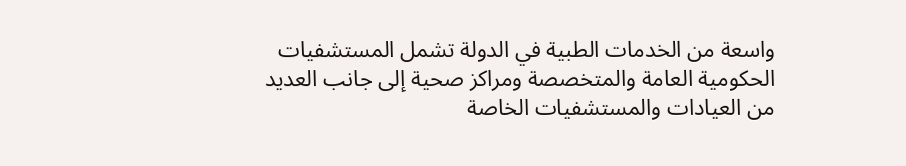واسعة من الخدمات الطبية في الدولة تشمل المستشفيات الحكومية العامة والمتخصصة ومراكز صحية إلى جانب العديد من العيادات والمستشفيات الخاصة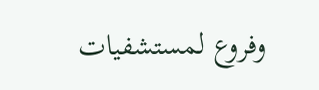وفروع لمستشفيات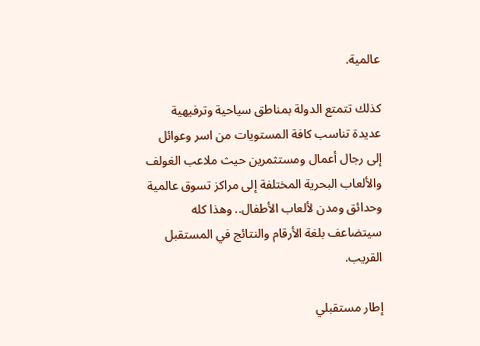عالمية.

كذلك تتمتع الدولة بمناطق سياحية وترفيهية عديدة تناسب كافة المستويات من اسر وعوائل إلى رجال أعمال ومستثمرين حيث ملاعب الغولف والألعاب البحرية المختلفة إلى مراكز تسوق عالمية وحدائق ومدن لألعاب الأطفال.. وهذا كله سيتضاعف بلغة الأرقام والنتائج في المستقبل القريب.

إطار مستقبلي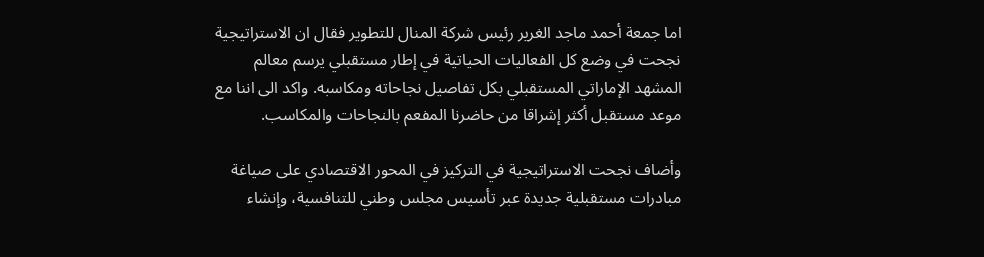اما جمعة أحمد ماجد الغرير رئيس شركة المنال للتطوير فقال ان الاستراتيجية نجحت في وضع كل الفعاليات الحياتية في إطار مستقبلي يرسم معالم المشهد الإماراتي المستقبلي بكل تفاصيل نجاحاته ومكاسبه. واكد الى اننا مع موعد مستقبل أكثر إشراقا من حاضرنا المفعم بالنجاحات والمكاسب.

وأضاف نجحت الاستراتيجية في التركيز في المحور الاقتصادي على صياغة مبادرات مستقبلية جديدة عبر تأسيس مجلس وطني للتنافسية، وإنشاء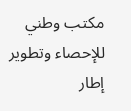مكتب وطني للإحصاء وتطوير إطار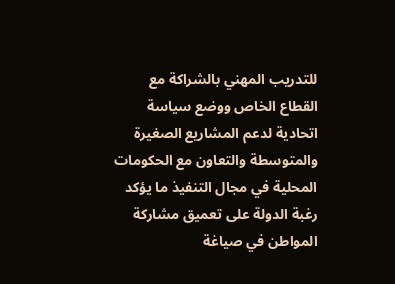للتدريب المهني بالشراكة مع القطاع الخاص ووضع سياسة اتحادية لدعم المشاريع الصغيرة والمتوسطة والتعاون مع الحكومات المحلية في مجال التنفيذ ما يؤكد رغبة الدولة على تعميق مشاركة المواطن في صياغة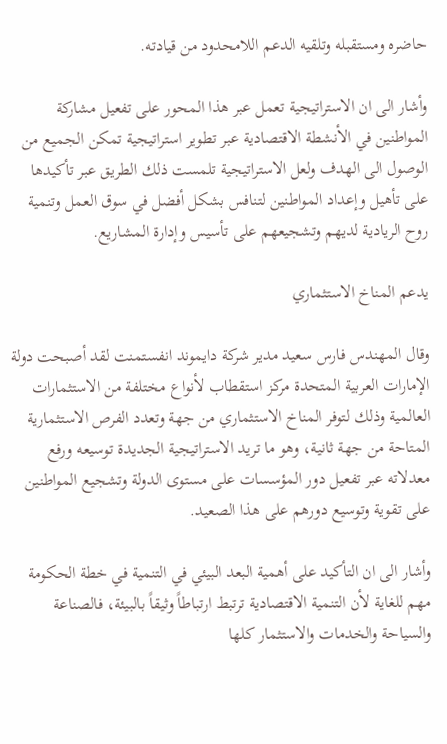حاضره ومستقبله وتلقيه الدعم اللامحدود من قيادته.

وأشار الى ان الاستراتيجية تعمل عبر هذا المحور على تفعيل مشاركة المواطنين في الأنشطة الاقتصادية عبر تطوير استراتيجية تمكن الجميع من الوصول الى الهدف ولعل الاستراتيجية تلمست ذلك الطريق عبر تأكيدها على تأهيل وإعداد المواطنين لتنافس بشكل أفضل في سوق العمل وتنمية روح الريادية لديهم وتشجيعهم على تأسيس وإدارة المشاريع.

يدعم المناخ الاستثماري

وقال المهندس فارس سعيد مدير شركة دايموند انفستمنت لقد أصبحت دولة الإمارات العربية المتحدة مركز استقطاب لأنواع مختلفة من الاستثمارات العالمية وذلك لتوفر المناخ الاستثماري من جهة وتعدد الفرص الاستثمارية المتاحة من جهة ثانية، وهو ما تريد الاستراتيجية الجديدة توسيعه ورفع معدلاته عبر تفعيل دور المؤسسات على مستوى الدولة وتشجيع المواطنين على تقوية وتوسيع دورهم على هذا الصعيد.

وأشار الى ان التأكيد على أهمية البعد البيئي في التنمية في خطة الحكومة مهم للغاية لأن التنمية الاقتصادية ترتبط ارتباطاً وثيقاً بالبيئة، فالصناعة والسياحة والخدمات والاستثمار كلها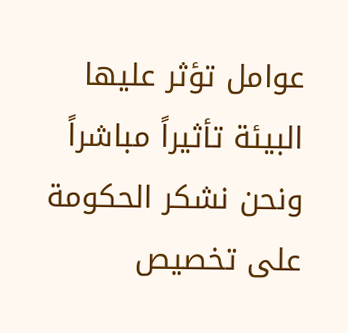عوامل تؤثر عليها البيئة تأثيراً مباشراً ونحن نشكر الحكومة على تخصيص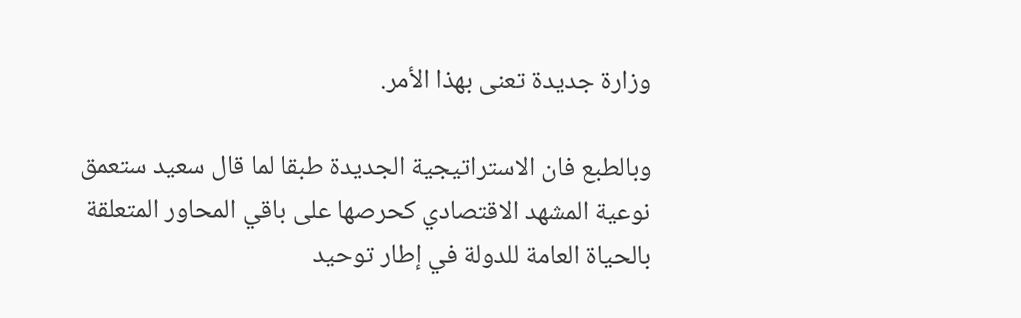وزارة جديدة تعنى بهذا الأمر.

وبالطبع فان الاستراتيجية الجديدة طبقا لما قال سعيد ستعمق نوعية المشهد الاقتصادي كحرصها على باقي المحاور المتعلقة بالحياة العامة للدولة في إطار توحيد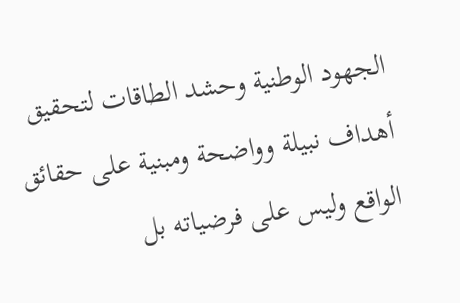الجهود الوطنية وحشد الطاقات لتحقيق أهداف نبيلة وواضحة ومبنية على حقائق الواقع وليس على فرضياته بل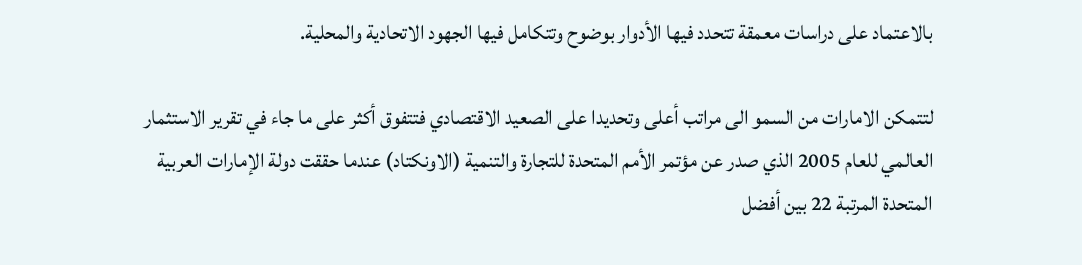بالاعتماد على دراسات معمقة تتحدد فيها الأدوار بوضوح وتتكامل فيها الجهود الاتحادية والمحلية.

لتتمكن الامارات من السمو الى مراتب أعلى وتحديدا على الصعيد الاقتصادي فتتفوق أكثر على ما جاء في تقرير الاستثمار العالمي للعام 2005 الذي صدر عن مؤتمر الأمم المتحدة للتجارة والتنمية (الاونكتاد) عندما حققت دولة الإمارات العربية المتحدة المرتبة 22 بين أفضل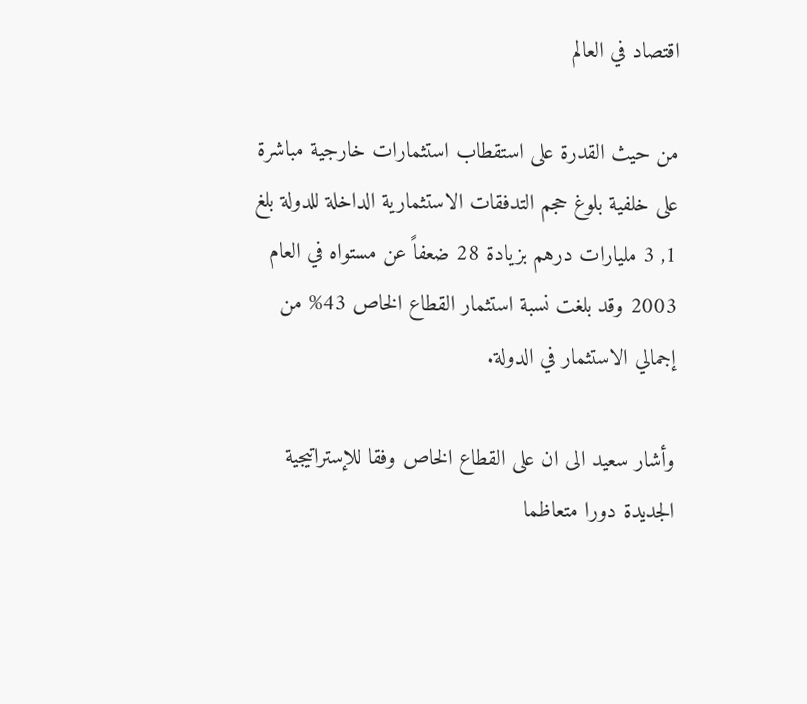اقتصاد في العالم

من حيث القدرة على استقطاب استثمارات خارجية مباشرة على خلفية بلوغ حجم التدفقات الاستثمارية الداخلة للدولة بلغ 1, 3 مليارات درهم بزيادة 28 ضعفاً عن مستواه في العام 2003 وقد بلغت نسبة استثمار القطاع الخاص 43% من إجمالي الاستثمار في الدولة.

وأشار سعيد الى ان على القطاع الخاص وفقا للإستراتيجية الجديدة دورا متعاظما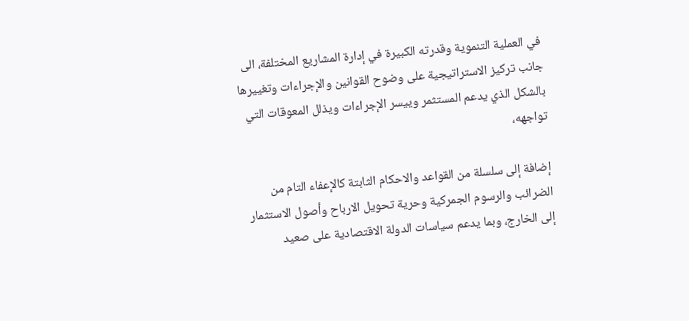في العملية التنموية وقدرته الكبيرة في إدارة المشاريع المختلفة، الى جانب تركيز الاستراتيجية على وضوح القوانين والإجراءات وتغييرها بالشكل الذي يدعم المستثمر وييسر الإجراءات ويذلل المعوقات التي تواجهه،

إضافة إلى سلسلة من القواعد والاحكام الثابتة كالإعفاء التام من الضرائب والرسوم الجمركية وحرية تحويل الارباح وأصول الاستثمار إلى الخارج، وبما يدعم سياسات الدولة الاقتصادية على صعيد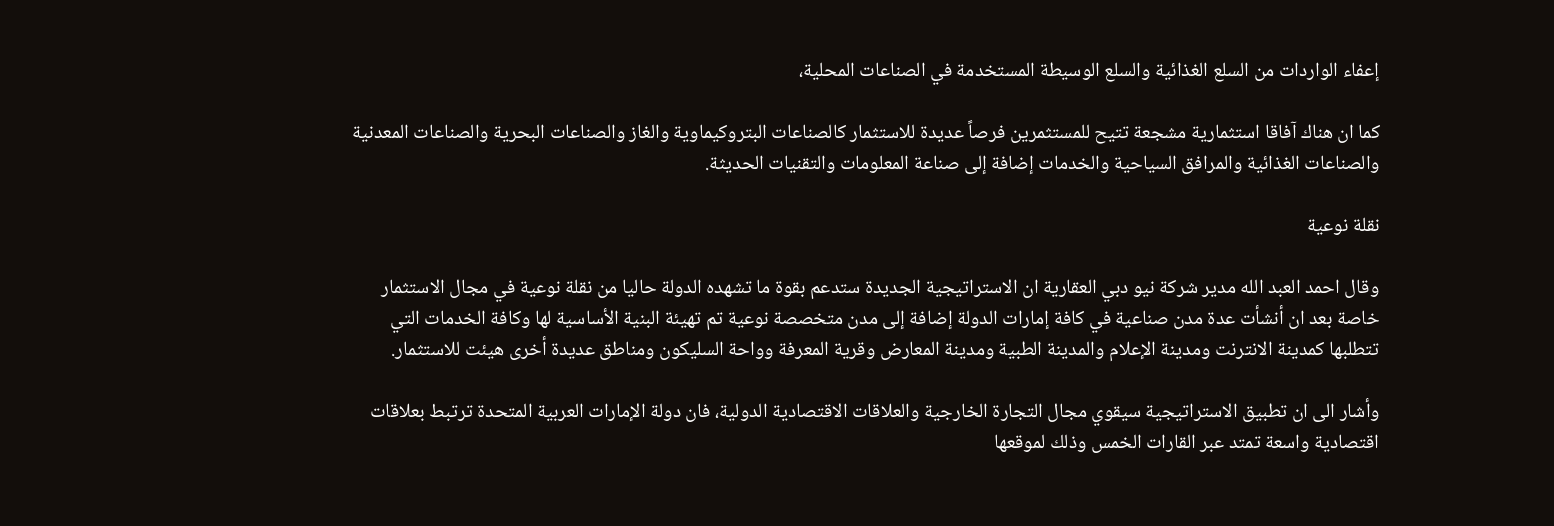إعفاء الواردات من السلع الغذائية والسلع الوسيطة المستخدمة في الصناعات المحلية،

كما ان هناك آفاقا استثمارية مشجعة تتيح للمستثمرين فرصاً عديدة للاستثمار كالصناعات البتروكيماوية والغاز والصناعات البحرية والصناعات المعدنية والصناعات الغذائية والمرافق السياحية والخدمات إضافة إلى صناعة المعلومات والتقنيات الحديثة.

نقلة نوعية

وقال احمد العبد الله مدير شركة نيو دبي العقارية ان الاستراتيجية الجديدة ستدعم بقوة ما تشهده الدولة حاليا من نقلة نوعية في مجال الاستثمار خاصة بعد ان أنشأت عدة مدن صناعية في كافة إمارات الدولة إضافة إلى مدن متخصصة نوعية تم تهيئة البنية الأساسية لها وكافة الخدمات التي تتطلبها كمدينة الانترنت ومدينة الإعلام والمدينة الطبية ومدينة المعارض وقرية المعرفة وواحة السليكون ومناطق عديدة أخرى هيئت للاستثمار.

وأشار الى ان تطبيق الاستراتيجية سيقوي مجال التجارة الخارجية والعلاقات الاقتصادية الدولية، فان دولة الإمارات العربية المتحدة ترتبط بعلاقات اقتصادية واسعة تمتد عبر القارات الخمس وذلك لموقعها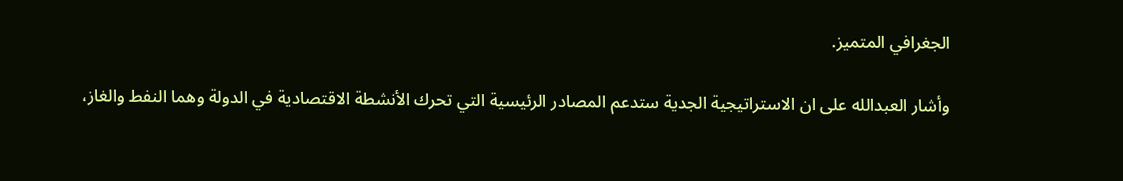الجغرافي المتميز.

وأشار العبدالله على ان الاستراتيجية الجدية ستدعم المصادر الرئيسية التي تحرك الأنشطة الاقتصادية في الدولة وهما النفط والغاز،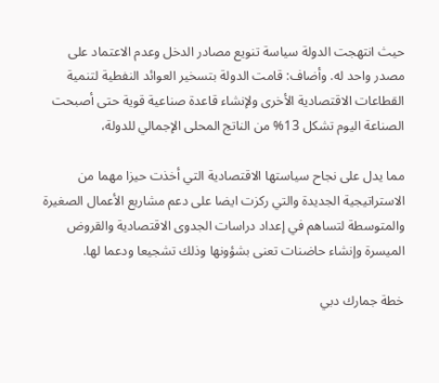حيث انتهجت الدولة سياسة تنويع مصادر الدخل وعدم الاعتماد على مصدر واحد له. وأضاف: قامت الدولة بتسخير العوائد النفطية لتنمية القطاعات الاقتصادية الأخرى ولإنشاء قاعدة صناعية قوية حتى أصبحت الصناعة اليوم تشكل 13% من الناتج المحلى الإجمالي للدولة،

مما يدل على نجاح سياستها الاقتصادية التي أخذت حيزا مهما من الاستراتيجية الجديدة والتي ركزت ايضا على دعم مشاريع الأعمال الصغيرة والمتوسطة لتساهم في إعداد دراسات الجدوى الاقتصادية والقروض الميسرة وإنشاء حاضنات تعنى بشؤونها وذلك تشجيعا ودعما لها.

خطة جمارك دبي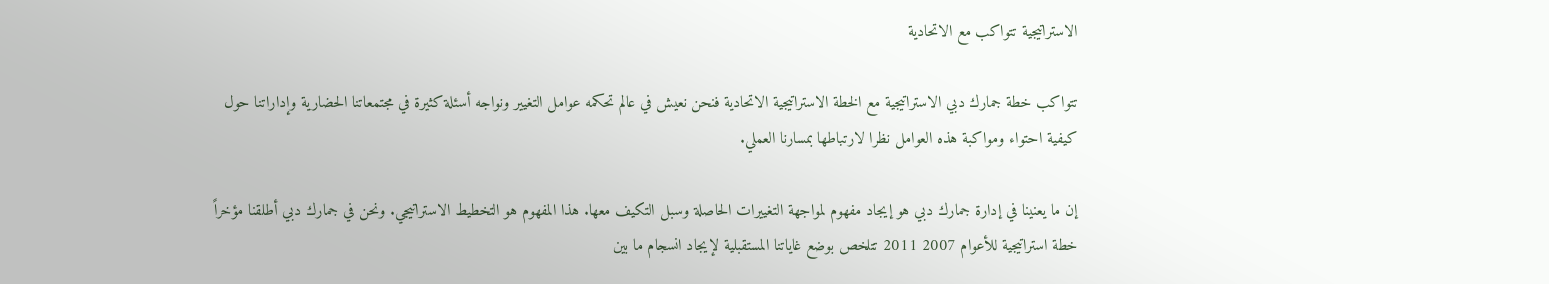الاستراتيجية تتواكب مع الاتحادية

تتواكب خطة جمارك دبي الاستراتيجية مع الخطة الاستراتيجية الاتحادية فنحن نعيش في عالم تحكمه عوامل التغيير ونواجه أسئلة كثيرة في مجتمعاتنا الحضارية وإداراتنا حول كيفية احتواء ومواكبة هذه العوامل نظرا لارتباطها بمسارنا العملي.

إن ما يعنينا في إدارة جمارك دبي هو إيجاد مفهوم لمواجهة التغييرات الحاصلة وسبل التكيف معها. هذا المفهوم هو التخطيط الاستراتيجي. ونحن في جمارك دبي أطلقنا مؤخراً خطة استراتيجية للأعوام 2007 2011 تتلخص بوضع غاياتنا المستقبلية لإيجاد انسجام ما بين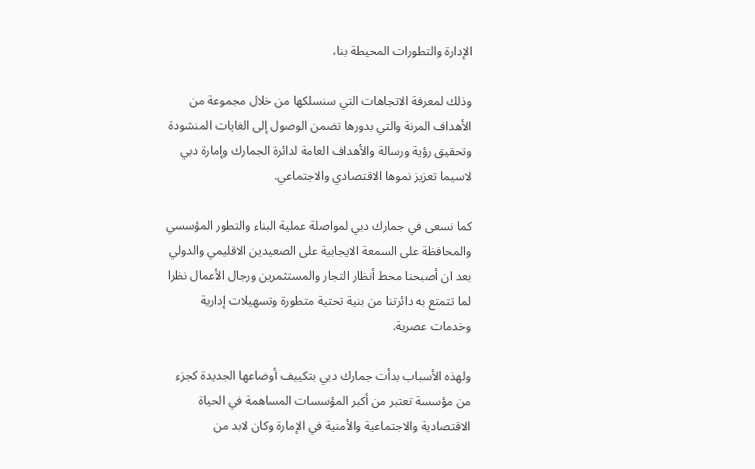الإدارة والتطورات المحيطة بنا،

وذلك لمعرفة الاتجاهات التي سنسلكها من خلال مجموعة من الأهداف المرنة والتي بدورها تضمن الوصول إلى الغايات المنشودة وتحقيق رؤية ورسالة والأهداف العامة لدائرة الجمارك وإمارة دبي لاسيما تعزيز نموها الاقتصادي والاجتماعي.

كما نسعى في جمارك دبي لمواصلة عملية البناء والتطور المؤسسي والمحافظة على السمعة الايجابية على الصعيدين الاقليمي والدولي بعد ان أصبحنا محط أنظار التجار والمستثمرين ورجال الأعمال نظرا لما تتمتع به دائرتنا من بنية تحتية متطورة وتسهيلات إدارية وخدمات عصرية.

ولهذه الأسباب بدأت جمارك دبي بتكييف أوضاعها الجديدة كجزء من مؤسسة تعتبر من أكبر المؤسسات المساهمة في الحياة الاقتصادية والاجتماعية والأمنية في الإمارة وكان لابد من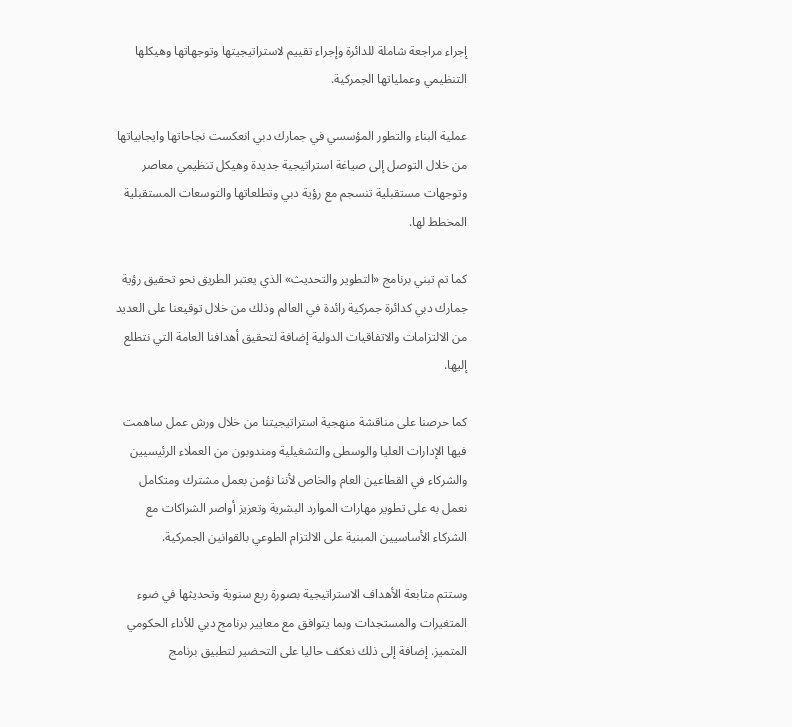إجراء مراجعة شاملة للدائرة وإجراء تقييم لاستراتيجيتها وتوجهاتها وهيكلها التنظيمي وعملياتها الجمركية.

عملية البناء والتطور المؤسسي في جمارك دبي انعكست نجاحاتها وايجابياتها من خلال التوصل إلى صياغة استراتيجية جديدة وهيكل تنظيمي معاصر وتوجهات مستقبلية تنسجم مع رؤية دبي وتطلعاتها والتوسعات المستقبلية المخطط لها.

كما تم تبني برنامج «التطوير والتحديث» الذي يعتبر الطريق نحو تحقيق رؤية جمارك دبي كدائرة جمركية رائدة في العالم وذلك من خلال توقيعنا على العديد من الالتزامات والاتفاقيات الدولية إضافة لتحقيق أهدافنا العامة التي نتطلع إليها.

كما حرصنا على مناقشة منهجية استراتيجيتنا من خلال ورش عمل ساهمت فيها الإدارات العليا والوسطى والتشغيلية ومندوبون من العملاء الرئيسيين والشركاء في القطاعين العام والخاص لأننا نؤمن بعمل مشترك ومتكامل نعمل به على تطوير مهارات الموارد البشرية وتعزيز أواصر الشراكات مع الشركاء الأساسيين المبنية على الالتزام الطوعي بالقوانين الجمركية.

وستتم متابعة الأهداف الاستراتيجية بصورة ربع سنوية وتحديثها في ضوء المتغيرات والمستجدات وبما يتوافق مع معايير برنامج دبي للأداء الحكومي المتميز. إضافة إلى ذلك نعكف حاليا على التحضير لتطبيق برنامج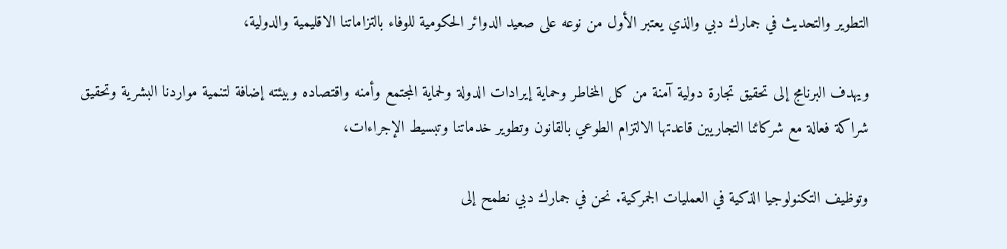التطوير والتحديث في جمارك دبي والذي يعتبر الأول من نوعه على صعيد الدوائر الحكومية للوفاء بالتزاماتنا الاقليمية والدولية،

ويهدف البرنامج إلى تحقيق تجارة دولية آمنة من كل المخاطر وحماية إيرادات الدولة ولحماية المجتمع وأمنه واقتصاده وبيئته إضافة لتنمية مواردنا البشرية وتحقيق شراكة فعالة مع شركائنا التجاريين قاعدتها الالتزام الطوعي بالقانون وتطوير خدماتنا وتبسيط الإجراءات،

وتوظيف التكنولوجيا الذكية في العمليات الجمركية. نحن في جمارك دبي نطمح إلى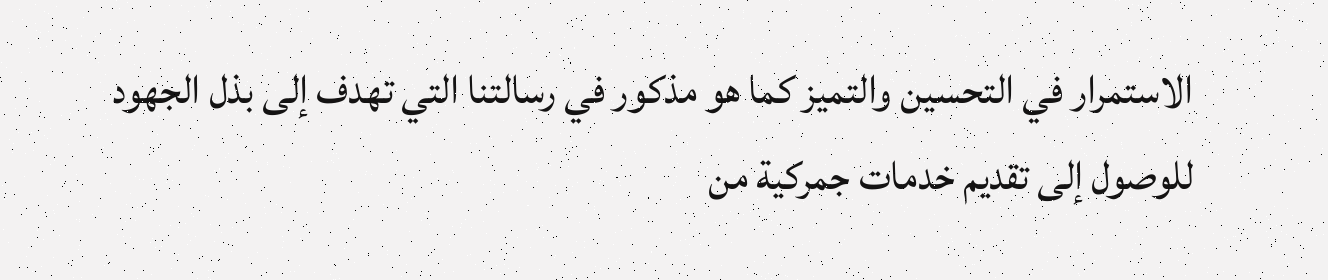الاستمرار في التحسين والتميز كما هو مذكور في رسالتنا التي تهدف إلى بذل الجهود للوصول إلى تقديم خدمات جمركية من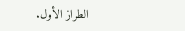الطراز الأول.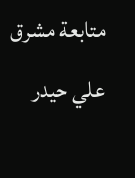متابعة مشرق علي حيدر